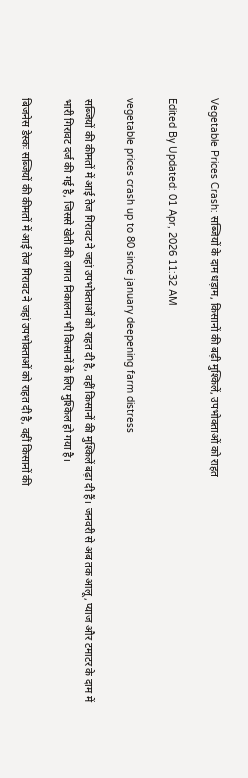Vegetable Prices Crash: सब्जियों के दाम धड़ाम, किसानों की बढ़ी मुश्किलें, उपभोक्ताओं को राहत

Edited By Updated: 01 Apr, 2026 11:32 AM

vegetable prices crash up to 80 since january deepening farm distress

सब्जियों की कीमतों में आई तेज गिरावट ने जहां उपभोक्ताओं को राहत दी है, वहीं किसानों की मुश्किलें बढ़ा दी हैं। जनवरी से अब तक आलू, प्याज और टमाटर के दाम में भारी गिरावट दर्ज की गई है, जिससे खेती की लागत निकालना भी किसानों के लिए मुश्किल हो गया है।

बिजनेस डेस्कः सब्जियों की कीमतों में आई तेज गिरावट ने जहां उपभोक्ताओं को राहत दी है, वहीं किसानों की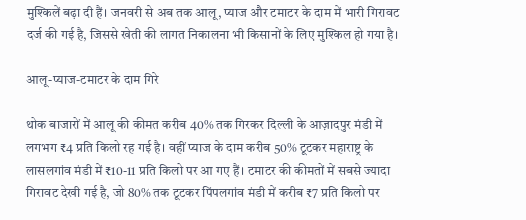मुश्किलें बढ़ा दी हैं। जनवरी से अब तक आलू, प्याज और टमाटर के दाम में भारी गिरावट दर्ज की गई है, जिससे खेती की लागत निकालना भी किसानों के लिए मुश्किल हो गया है।

आलू-प्याज-टमाटर के दाम गिरे

थोक बाजारों में आलू की कीमत करीब 40% तक गिरकर दिल्ली के आज़ादपुर मंडी में लगभग ₹4 प्रति किलो रह गई है। वहीं प्याज के दाम करीब 50% टूटकर महाराष्ट्र के लासलगांव मंडी में ₹10-11 प्रति किलो पर आ गए हैं। टमाटर की कीमतों में सबसे ज्यादा गिरावट देखी गई है, जो 80% तक टूटकर पिंपलगांव मंडी में करीब ₹7 प्रति किलो पर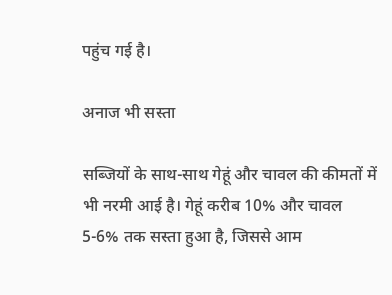पहुंच गई है।

अनाज भी सस्ता

सब्जियों के साथ-साथ गेहूं और चावल की कीमतों में भी नरमी आई है। गेहूं करीब 10% और चावल 5-6% तक सस्ता हुआ है, जिससे आम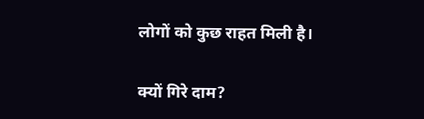लोगों को कुछ राहत मिली है।

क्यों गिरे दाम?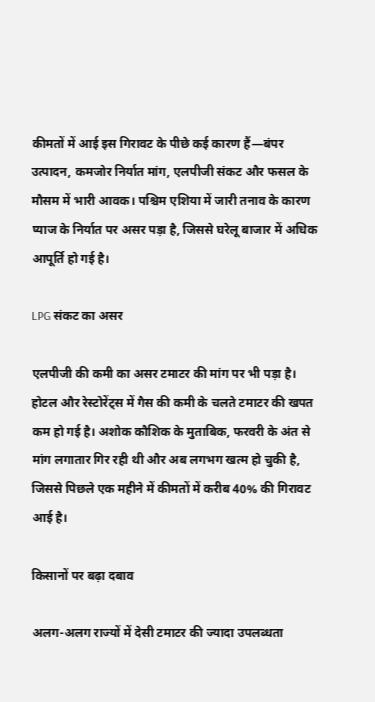कीमतों में आई इस गिरावट के पीछे कई कारण हैं—बंपर उत्पादन, कमजोर निर्यात मांग, एलपीजी संकट और फसल के मौसम में भारी आवक। पश्चिम एशिया में जारी तनाव के कारण प्याज के निर्यात पर असर पड़ा है, जिससे घरेलू बाजार में अधिक आपूर्ति हो गई है।

LPG संकट का असर

एलपीजी की कमी का असर टमाटर की मांग पर भी पड़ा है। होटल और रेस्टोरेंट्स में गैस की कमी के चलते टमाटर की खपत कम हो गई है। अशोक कौशिक के मुताबिक, फरवरी के अंत से मांग लगातार गिर रही थी और अब लगभग खत्म हो चुकी है, जिससे पिछले एक महीने में कीमतों में करीब 40% की गिरावट आई है।

किसानों पर बढ़ा दबाव

अलग-अलग राज्यों में देसी टमाटर की ज्यादा उपलब्धता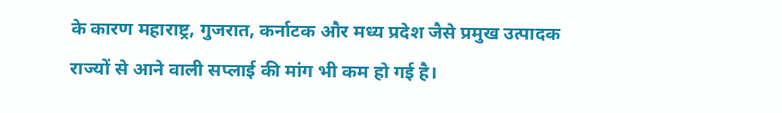के कारण महाराष्ट्र, गुजरात, कर्नाटक और मध्य प्रदेश जैसे प्रमुख उत्पादक राज्यों से आने वाली सप्लाई की मांग भी कम हो गई है।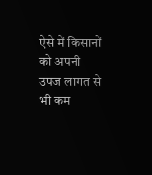ऐसे में किसानों को अपनी उपज लागत से भी कम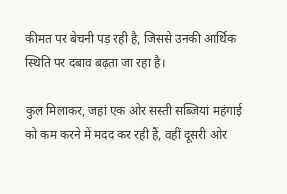कीमत पर बेचनी पड़ रही है, जिससे उनकी आर्थिक स्थिति पर दबाव बढ़ता जा रहा है।

कुल मिलाकर, जहां एक ओर सस्ती सब्जियां महंगाई को कम करने में मदद कर रही हैं, वहीं दूसरी ओर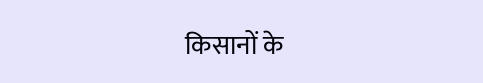किसानों के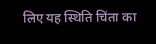लिए यह स्थिति चिंता का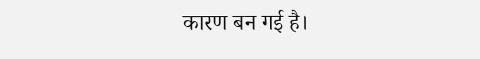कारण बन गई है।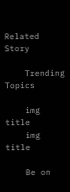Related Story

    Trending Topics

    img title
    img title

    Be on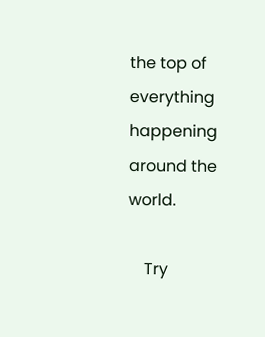the top of everything happening around the world.

    Try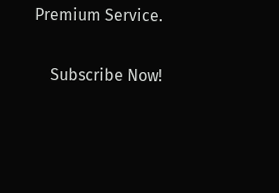Premium Service.

    Subscribe Now!